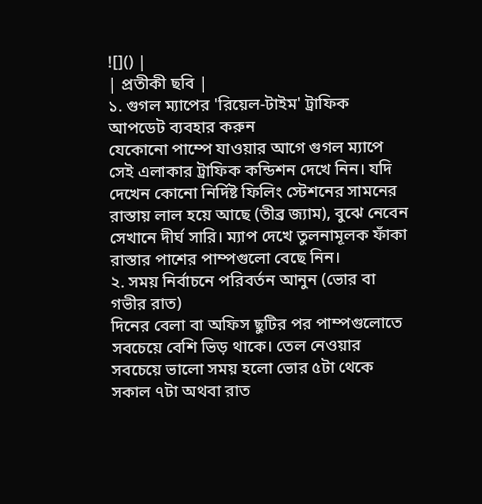![]() |
| প্রতীকী ছবি |
১. গুগল ম্যাপের 'রিয়েল-টাইম' ট্রাফিক আপডেট ব্যবহার করুন
যেকোনো পাম্পে যাওয়ার আগে গুগল ম্যাপে সেই এলাকার ট্রাফিক কন্ডিশন দেখে নিন। যদি দেখেন কোনো নির্দিষ্ট ফিলিং স্টেশনের সামনের রাস্তায় লাল হয়ে আছে (তীব্র জ্যাম), বুঝে নেবেন সেখানে দীর্ঘ সারি। ম্যাপ দেখে তুলনামূলক ফাঁকা রাস্তার পাশের পাম্পগুলো বেছে নিন।
২. সময় নির্বাচনে পরিবর্তন আনুন (ভোর বা গভীর রাত)
দিনের বেলা বা অফিস ছুটির পর পাম্পগুলোতে সবচেয়ে বেশি ভিড় থাকে। তেল নেওয়ার সবচেয়ে ভালো সময় হলো ভোর ৫টা থেকে সকাল ৭টা অথবা রাত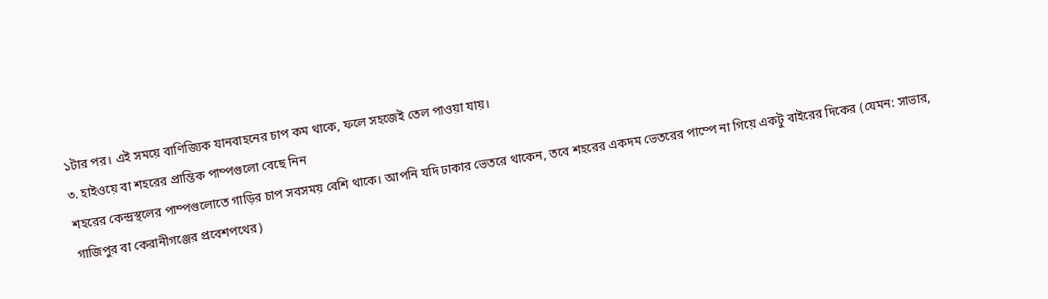১টার পর। এই সময়ে বাণিজ্যিক যানবাহনের চাপ কম থাকে, ফলে সহজেই তেল পাওয়া যায়।
৩. হাইওয়ে বা শহরের প্রান্তিক পাম্পগুলো বেছে নিন
শহরের কেন্দ্রস্থলের পাম্পগুলোতে গাড়ির চাপ সবসময় বেশি থাকে। আপনি যদি ঢাকার ভেতরে থাকেন, তবে শহরের একদম ভেতরের পাম্পে না গিয়ে একটু বাইরের দিকের (যেমন: সাভার, গাজিপুর বা কেরানীগঞ্জের প্রবেশপথের)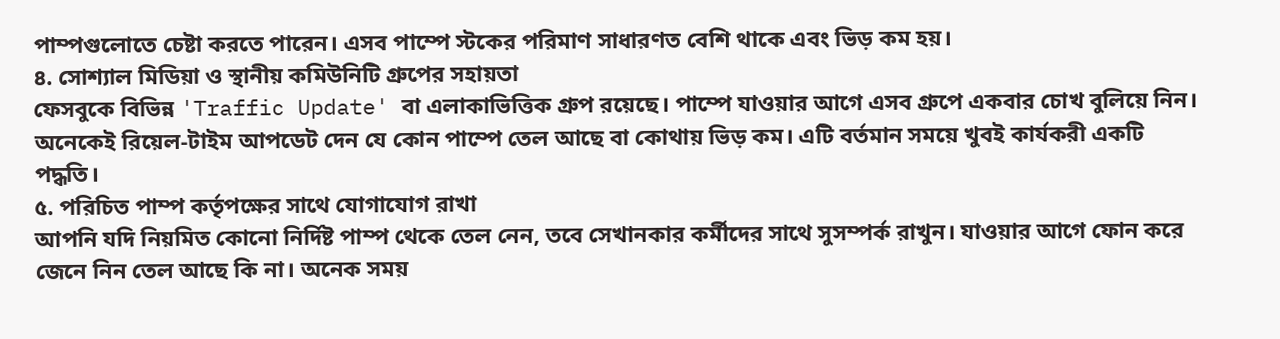পাম্পগুলোতে চেষ্টা করতে পারেন। এসব পাম্পে স্টকের পরিমাণ সাধারণত বেশি থাকে এবং ভিড় কম হয়।
৪. সোশ্যাল মিডিয়া ও স্থানীয় কমিউনিটি গ্রুপের সহায়তা
ফেসবুকে বিভিন্ন 'Traffic Update' বা এলাকাভিত্তিক গ্রুপ রয়েছে। পাম্পে যাওয়ার আগে এসব গ্রুপে একবার চোখ বুলিয়ে নিন। অনেকেই রিয়েল-টাইম আপডেট দেন যে কোন পাম্পে তেল আছে বা কোথায় ভিড় কম। এটি বর্তমান সময়ে খুবই কার্যকরী একটি পদ্ধতি।
৫. পরিচিত পাম্প কর্তৃপক্ষের সাথে যোগাযোগ রাখা
আপনি যদি নিয়মিত কোনো নির্দিষ্ট পাম্প থেকে তেল নেন, তবে সেখানকার কর্মীদের সাথে সুসম্পর্ক রাখুন। যাওয়ার আগে ফোন করে জেনে নিন তেল আছে কি না। অনেক সময়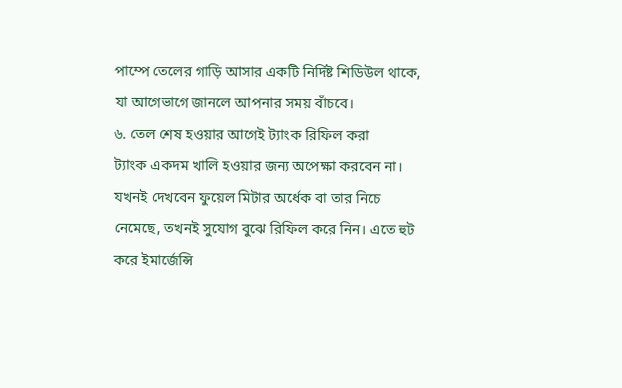পাম্পে তেলের গাড়ি আসার একটি নির্দিষ্ট শিডিউল থাকে, যা আগেভাগে জানলে আপনার সময় বাঁচবে।
৬. তেল শেষ হওয়ার আগেই ট্যাংক রিফিল করা
ট্যাংক একদম খালি হওয়ার জন্য অপেক্ষা করবেন না। যখনই দেখবেন ফুয়েল মিটার অর্ধেক বা তার নিচে নেমেছে, তখনই সুযোগ বুঝে রিফিল করে নিন। এতে হুট করে ইমার্জেন্সি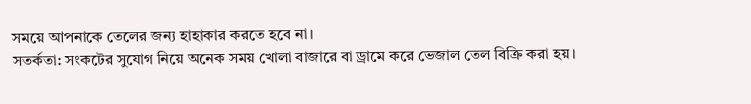সময়ে আপনাকে তেলের জন্য হাহাকার করতে হবে না।
সতর্কতা: সংকটের সুযোগ নিয়ে অনেক সময় খোলা বাজারে বা ড্রামে করে ভেজাল তেল বিক্রি করা হয়।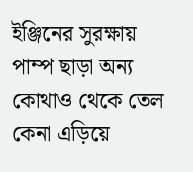ইঞ্জিনের সুরক্ষায় পাম্প ছাড়া অন্য কোথাও থেকে তেল কেনা এড়িয়ে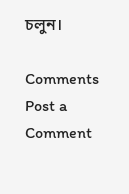চলুন।

Comments
Post a Comment